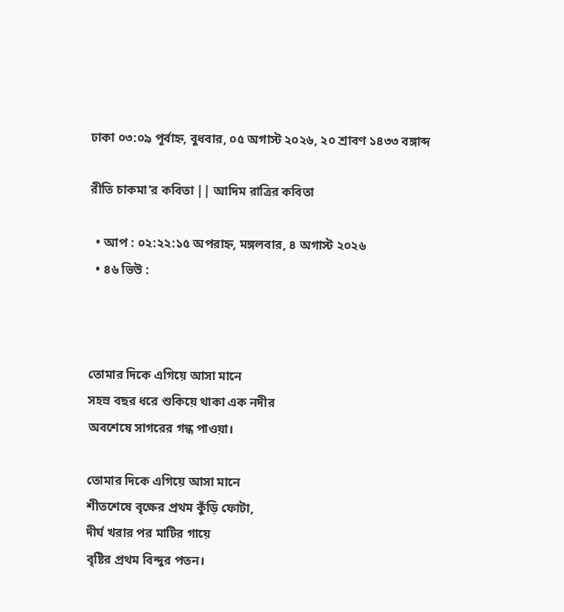ঢাকা ০৩:০৯ পূর্বাহ্ন, বুধবার, ০৫ অগাস্ট ২০২৬, ২০ শ্রাবণ ১৪৩৩ বঙ্গাব্দ

রীতি চাকমা’র কবিতা || আদিম রাত্রির কবিতা

  • আপ : ০২:২২:১৫ অপরাহ্ন, মঙ্গলবার, ৪ অগাস্ট ২০২৬
  • ৪৬ ভিউ :



তোমার দিকে এগিয়ে আসা মানে
সহস্র বছর ধরে শুকিয়ে থাকা এক নদীর
অবশেষে সাগরের গন্ধ পাওয়া।

তোমার দিকে এগিয়ে আসা মানে
শীতশেষে বৃক্ষের প্রথম কুঁড়ি ফোটা,
দীর্ঘ খরার পর মাটির গায়ে
বৃষ্টির প্রথম বিন্দুর পতন।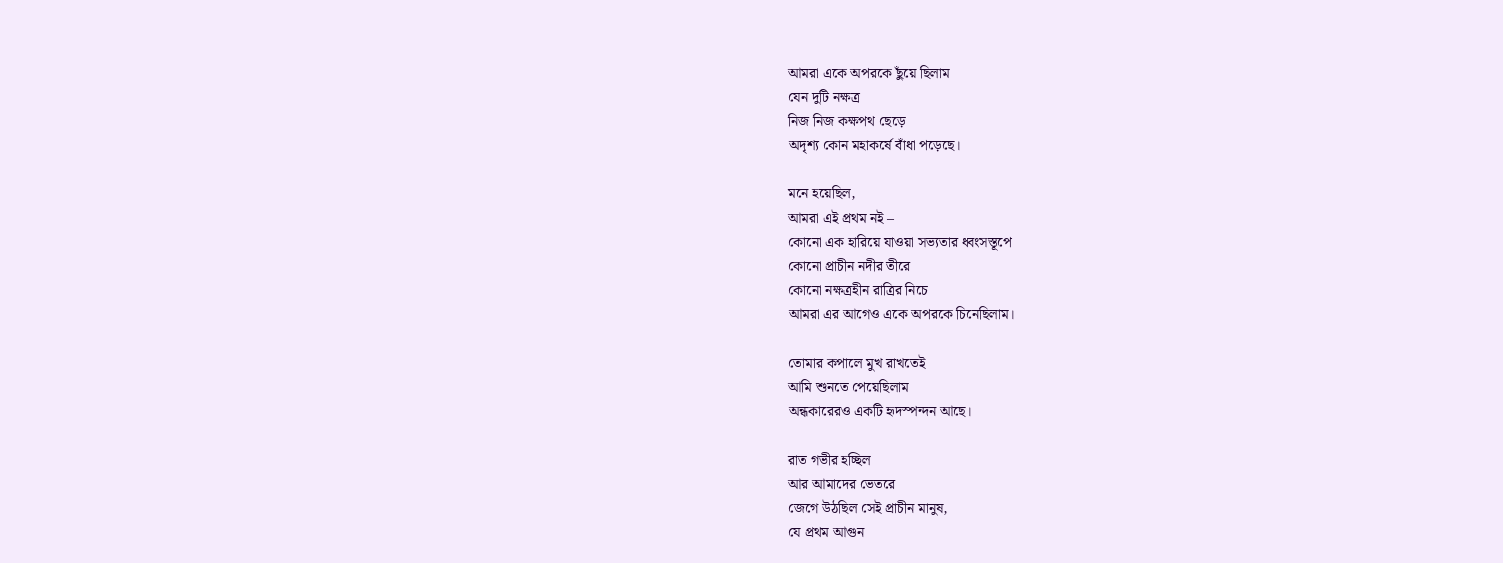আমরা একে অপরকে ছুঁয়ে ছিলাম
যেন দুটি নক্ষত্র
নিজ নিজ কক্ষপথ ছেড়ে
অদৃশ্য কোন মহাকর্ষে বাঁধা পড়েছে।

মনে হয়েছিল,
আমরা এই প্রথম নই –
কোনো এক হারিয়ে যাওয়া সভ্যতার ধ্বংসস্তূপে
কোনো প্রাচীন নদীর তীরে
কোনো নক্ষত্রহীন রাত্রির নিচে
আমরা এর আগেও একে অপরকে চিনেছিলাম।

তোমার কপালে মুখ রাখতেই
আমি শুনতে পেয়েছিলাম
অন্ধকারেরও একটি হৃদস্পন্দন আছে।

রাত গভীর হচ্ছিল
আর আমাদের ভেতরে
জেগে উঠছিল সেই প্রাচীন মানুষ,
যে প্রথম আগুন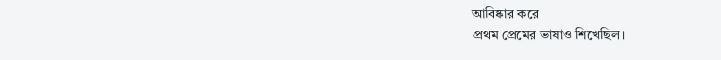আবিষ্কার করে
প্রথম প্রেমের ভাষাও শিখেছিল।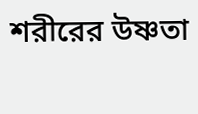শরীরের উষ্ণতা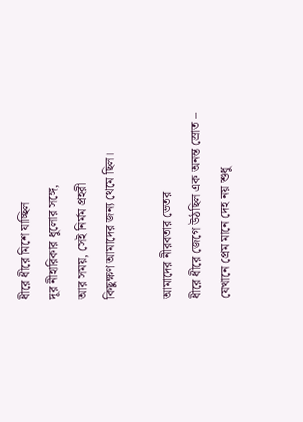ধীরে ধীরে মিশে যাচ্ছিল
দূর নীহারিকার ধুলোর সঙ্গে,
আর সময়, সেই নির্মম প্রহরী
কিছুক্ষণ আমাদের জন্য থেমে ছিল।

আমাদের নীরবতার ভেতর
ধীরে ধীরে জেগে উঠছিল এক অনন্ত স্রোত –
যেখানে প্রেম মানে দেহ নয় শুধু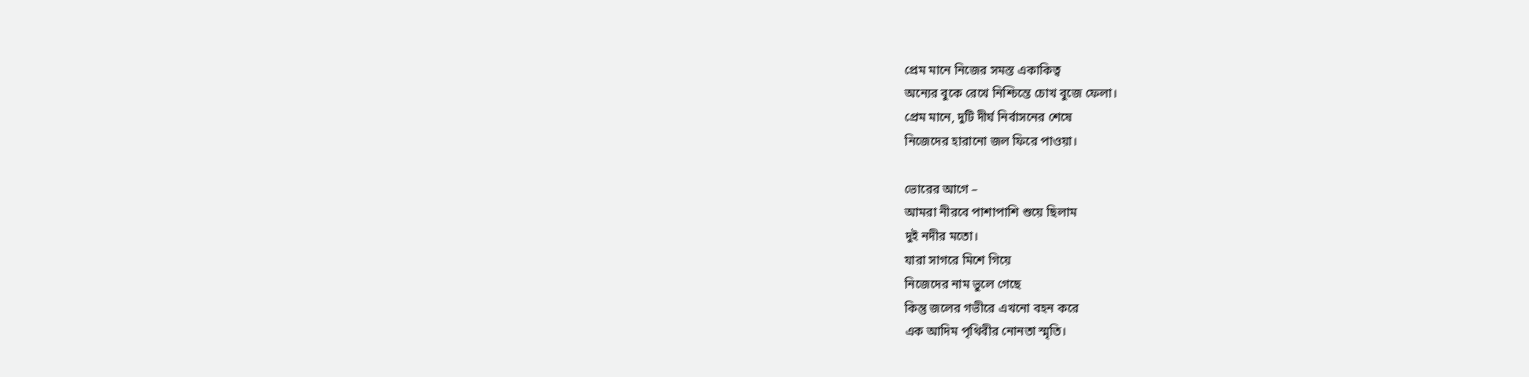প্রেম মানে নিজের সমস্ত একাকিত্ব
অন্যের বুকে রেখে নিশ্চিন্তে চোখ বুজে ফেলা।
প্রেম মানে, দুটি দীর্ঘ নির্বাসনের শেষে
নিজেদের হারানো জল ফিরে পাওয়া।

ভোরের আগে –
আমরা নীরবে পাশাপাশি শুয়ে ছিলাম
দুই নদীর মতো।
যারা সাগরে মিশে গিয়ে
নিজেদের নাম ভুলে গেছে
কিন্তু জলের গভীরে এখনো বহন করে
এক আদিম পৃথিবীর নোনতা স্মৃতি।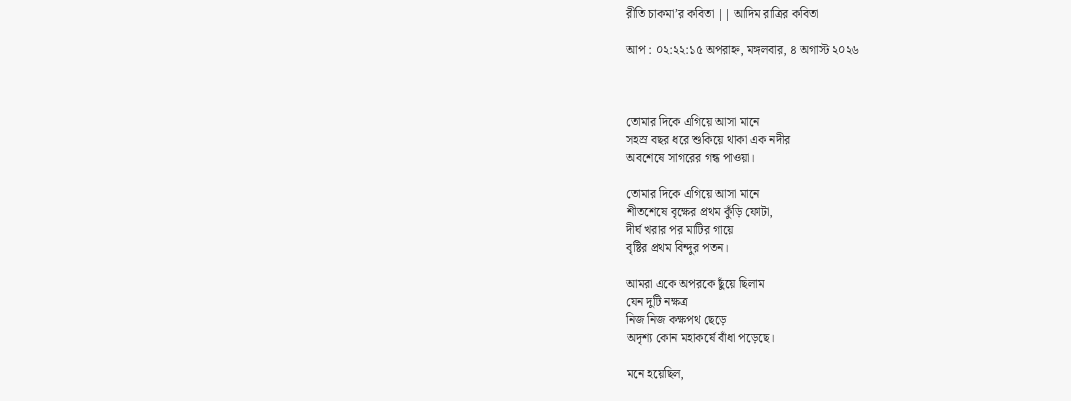রীতি চাকমা’র কবিতা || আদিম রাত্রির কবিতা

আপ : ০২:২২:১৫ অপরাহ্ন, মঙ্গলবার, ৪ অগাস্ট ২০২৬



তোমার দিকে এগিয়ে আসা মানে
সহস্র বছর ধরে শুকিয়ে থাকা এক নদীর
অবশেষে সাগরের গন্ধ পাওয়া।

তোমার দিকে এগিয়ে আসা মানে
শীতশেষে বৃক্ষের প্রথম কুঁড়ি ফোটা,
দীর্ঘ খরার পর মাটির গায়ে
বৃষ্টির প্রথম বিন্দুর পতন।

আমরা একে অপরকে ছুঁয়ে ছিলাম
যেন দুটি নক্ষত্র
নিজ নিজ কক্ষপথ ছেড়ে
অদৃশ্য কোন মহাকর্ষে বাঁধা পড়েছে।

মনে হয়েছিল,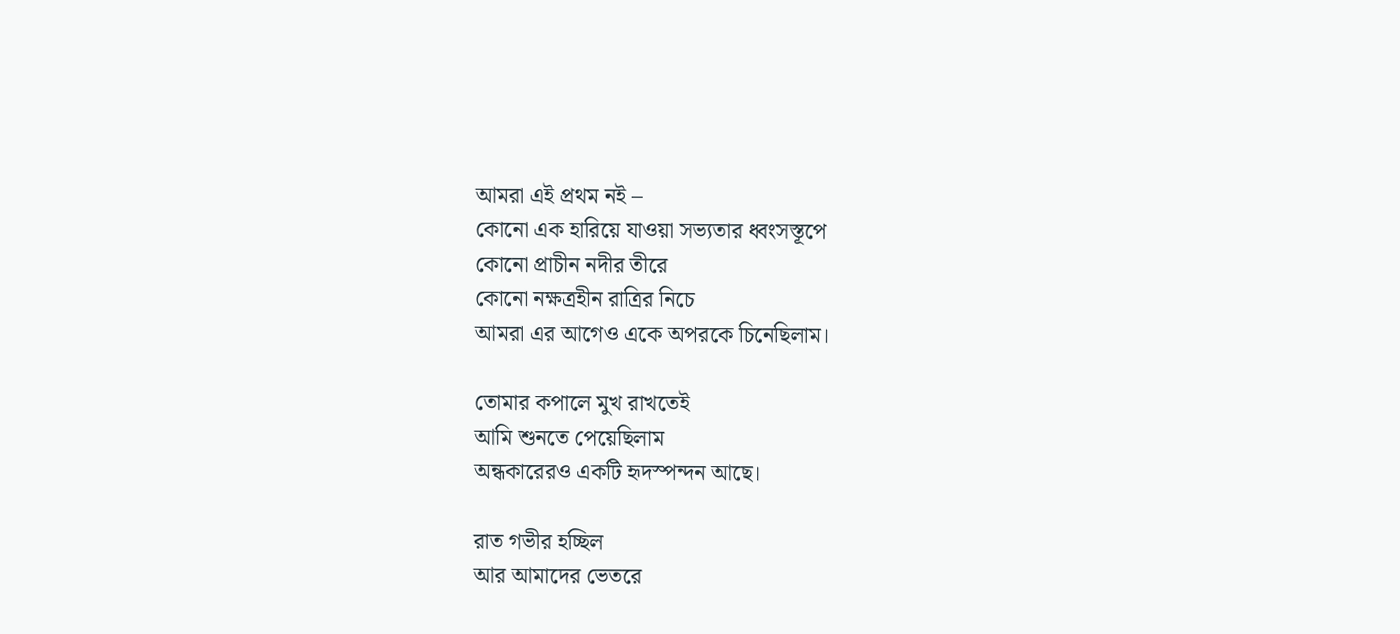আমরা এই প্রথম নই –
কোনো এক হারিয়ে যাওয়া সভ্যতার ধ্বংসস্তূপে
কোনো প্রাচীন নদীর তীরে
কোনো নক্ষত্রহীন রাত্রির নিচে
আমরা এর আগেও একে অপরকে চিনেছিলাম।

তোমার কপালে মুখ রাখতেই
আমি শুনতে পেয়েছিলাম
অন্ধকারেরও একটি হৃদস্পন্দন আছে।

রাত গভীর হচ্ছিল
আর আমাদের ভেতরে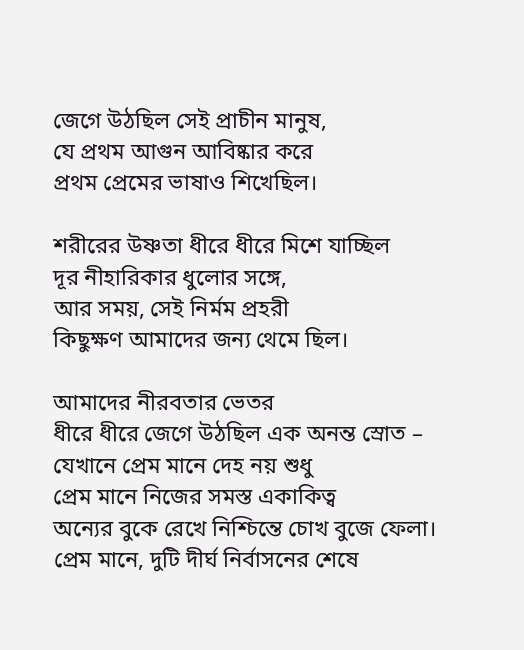জেগে উঠছিল সেই প্রাচীন মানুষ,
যে প্রথম আগুন আবিষ্কার করে
প্রথম প্রেমের ভাষাও শিখেছিল।

শরীরের উষ্ণতা ধীরে ধীরে মিশে যাচ্ছিল
দূর নীহারিকার ধুলোর সঙ্গে,
আর সময়, সেই নির্মম প্রহরী
কিছুক্ষণ আমাদের জন্য থেমে ছিল।

আমাদের নীরবতার ভেতর
ধীরে ধীরে জেগে উঠছিল এক অনন্ত স্রোত –
যেখানে প্রেম মানে দেহ নয় শুধু
প্রেম মানে নিজের সমস্ত একাকিত্ব
অন্যের বুকে রেখে নিশ্চিন্তে চোখ বুজে ফেলা।
প্রেম মানে, দুটি দীর্ঘ নির্বাসনের শেষে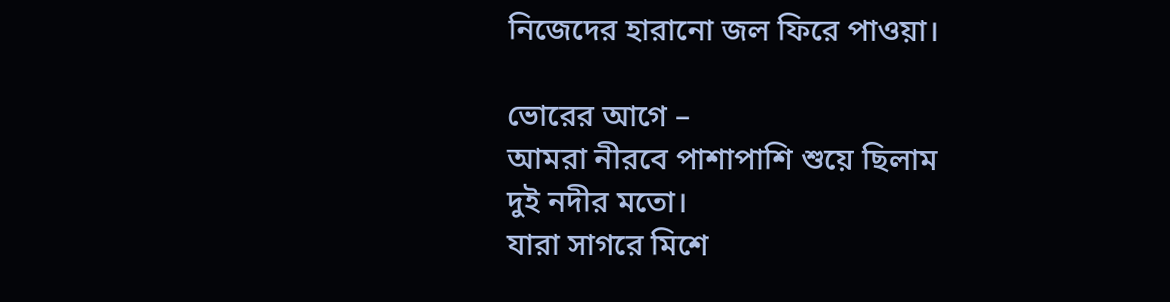নিজেদের হারানো জল ফিরে পাওয়া।

ভোরের আগে –
আমরা নীরবে পাশাপাশি শুয়ে ছিলাম
দুই নদীর মতো।
যারা সাগরে মিশে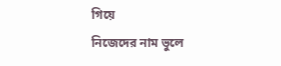গিয়ে
নিজেদের নাম ভুলে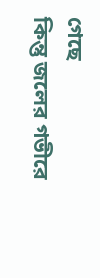গেছে
কিন্তু জলের গভীরে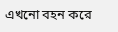এখনো বহন করে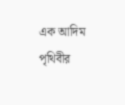এক আদিম পৃথিবীর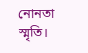নোনতা স্মৃতি।